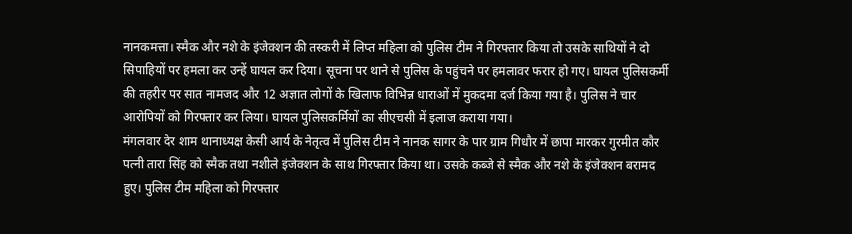नानकमत्ता। स्मैक और नशे के इंजेक्शन की तस्करी में लिप्त महिला को पुलिस टीम ने गिरफ्तार किया तो उसके साथियों ने दो सिपाहियों पर हमला कर उन्हें घायल कर दिया। सूचना पर थाने से पुलिस के पहुंचने पर हमलावर फरार हो गए। घायल पुलिसकर्मी की तहरीर पर सात नामजद और 12 अज्ञात लोगों के खिलाफ विभिन्न धाराओं में मुकदमा दर्ज किया गया है। पुलिस ने चार आरोपियों को गिरफ्तार कर लिया। घायल पुलिसकर्मियों का सीएचसी में इलाज कराया गया।
मंगलवार देर शाम थानाध्यक्ष केसी आर्य के नेतृत्व में पुलिस टीम ने नानक सागर के पार ग्राम गिधौर में छापा मारकर गुरमीत कौर पत्नी तारा सिंह को स्मैक तथा नशीले इंजेक्शन के साथ गिरफ्तार किया था। उसके कब्जे से स्मैक और नशे के इंजेक्शन बरामद हुए। पुलिस टीम महिला को गिरफ्तार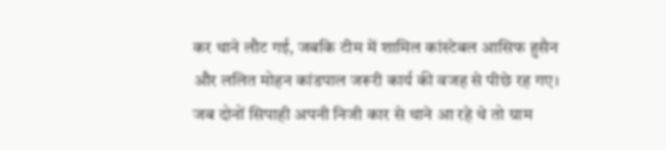कर थाने लौट गई, जबकि टीम में शामिल कांस्टेबल आसिफ हुसैन और ललित मोहन कांडपाल जरूरी कार्य की वजह से पीछे रह गए। जब दोनों सिपाही अपनी निजी कार से थाने आ रहे थे तो ग्राम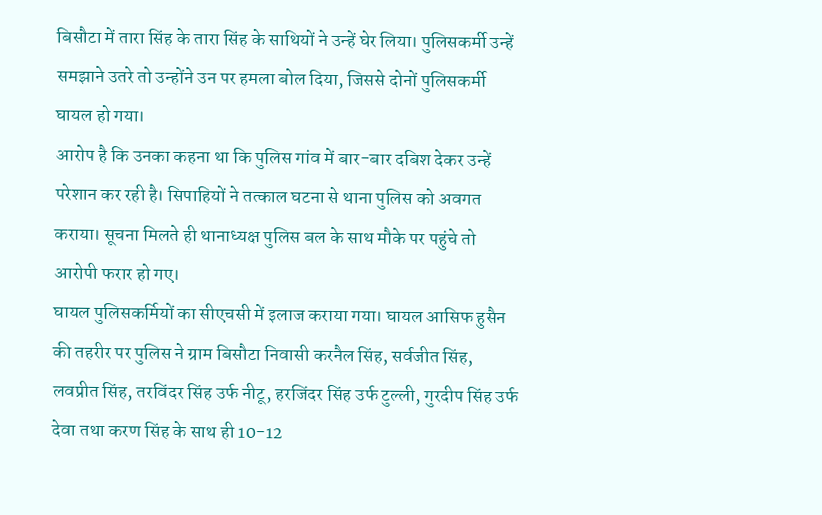बिसौटा में तारा सिंह के तारा सिंह के साथियों ने उन्हें घेर लिया। पुलिसकर्मी उन्हें समझाने उतरे तो उन्होंने उन पर हमला बोल दिया, जिससे दोनों पुलिसकर्मी घायल हो गया।
आरोप है कि उनका कहना था कि पुलिस गांव में बार-बार दबिश देकर उन्हें परेशान कर रही है। सिपाहियों ने तत्काल घटना से थाना पुलिस को अवगत कराया। सूचना मिलते ही थानाध्यक्ष पुलिस बल के साथ मौके पर पहुंचे तो आरोपी फरार हो गए।
घायल पुलिसकर्मियों का सीएचसी में इलाज कराया गया। घायल आसिफ हुसैन की तहरीर पर पुलिस ने ग्राम बिसौटा निवासी करनैल सिंह, सर्वजीत सिंह, लवप्रीत सिंह, तरविंदर सिंह उर्फ नीटू, हरजिंदर सिंह उर्फ टुल्ली, गुरदीप सिंह उर्फ देवा तथा करण सिंह के साथ ही 10-12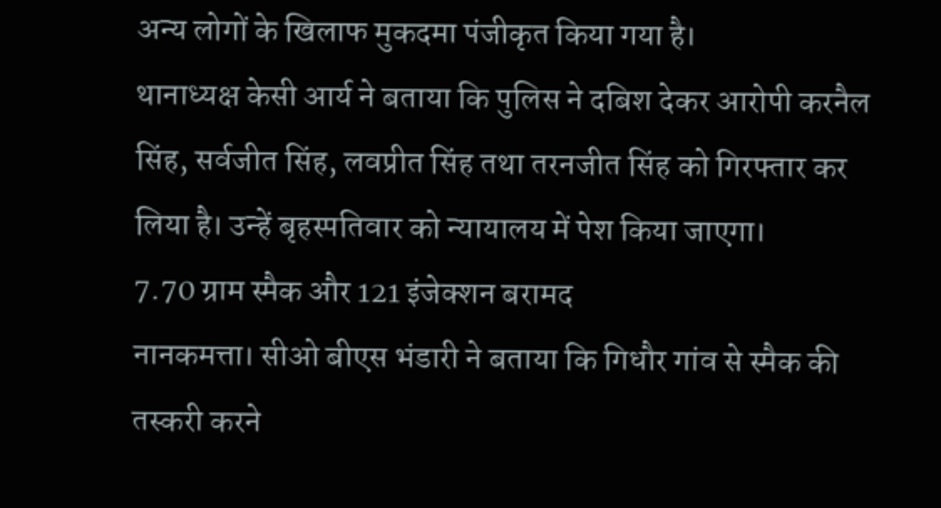अन्य लोगों के खिलाफ मुकदमा पंजीकृत किया गया है।
थानाध्यक्ष केसी आर्य ने बताया कि पुलिस ने दबिश देकर आरोपी करनैल सिंह, सर्वजीत सिंह, लवप्रीत सिंह तथा तरनजीत सिंह को गिरफ्तार कर लिया है। उन्हें बृहस्पतिवार को न्यायालय में पेश किया जाएगा।
7.70 ग्राम स्मैक और 121 इंजेक्शन बरामद
नानकमत्ता। सीओ बीएस भंडारी ने बताया कि गिधौर गांव से स्मैक की तस्करी करने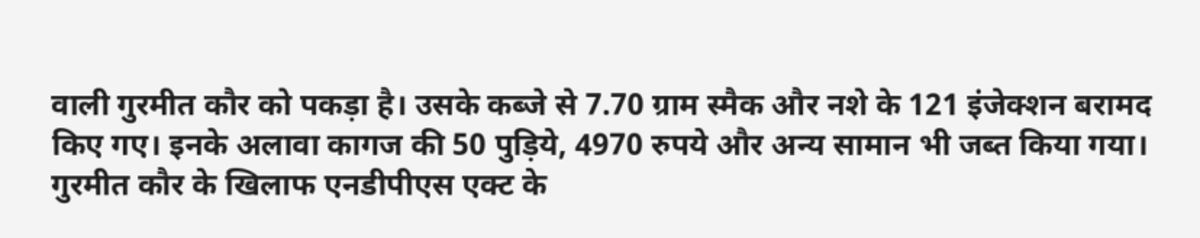वाली गुरमीत कौर को पकड़ा है। उसके कब्जे से 7.70 ग्राम स्मैक और नशे के 121 इंजेक्शन बरामद किए गए। इनके अलावा कागज की 50 पुड़िये, 4970 रुपये और अन्य सामान भी जब्त किया गया। गुरमीत कौर के खिलाफ एनडीपीएस एक्ट के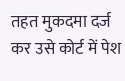तहत मुकदमा दर्ज कर उसे कोर्ट में पेश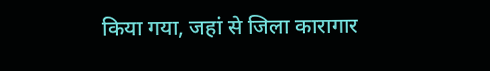किया गया, जहां से जिला कारागार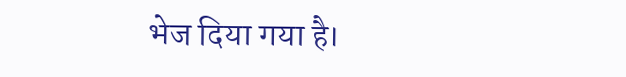भेज दिया गया है।